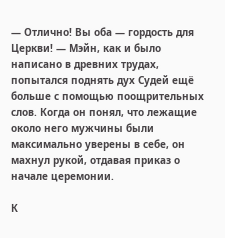— Отлично! Вы оба — гордость для Церкви! — Мэйн, как и было написано в древних трудах, попытался поднять дух Судей ещё больше с помощью поощрительных слов. Когда он понял, что лежащие около него мужчины были максимально уверены в себе, он махнул рукой, отдавая приказ о начале церемонии.

К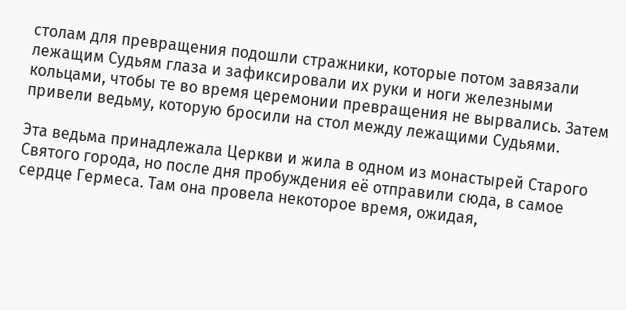столам для превращения подошли стражники, которые потом завязали лежащим Судьям глаза и зафиксировали их руки и ноги железными кольцами, чтобы те во время церемонии превращения не вырвались. Затем привели ведьму, которую бросили на стол между лежащими Судьями.

Эта ведьма принадлежала Церкви и жила в одном из монастырей Старого Святого города, но после дня пробуждения её отправили сюда, в самое сердце Гермеса. Там она провела некоторое время, ожидая,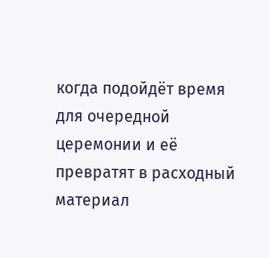когда подойдёт время для очередной церемонии и её превратят в расходный материал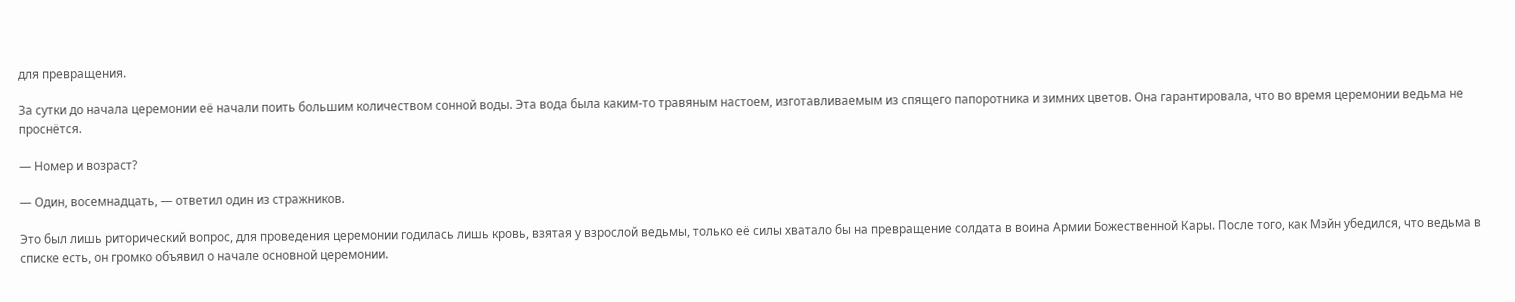для превращения.

За сутки до начала церемонии её начали поить большим количеством сонной воды. Эта вода была каким-то травяным настоем, изготавливаемым из спящего папоротника и зимних цветов. Она гарантировала, что во время церемонии ведьма не проснётся.

— Номер и возраст?

— Один, восемнадцать, — ответил один из стражников.

Это был лишь риторический вопрос, для проведения церемонии годилась лишь кровь, взятая у взрослой ведьмы, только её силы хватало бы на превращение солдата в воина Армии Божественной Кары. После того, как Мэйн убедился, что ведьма в списке есть, он громко объявил о начале основной церемонии.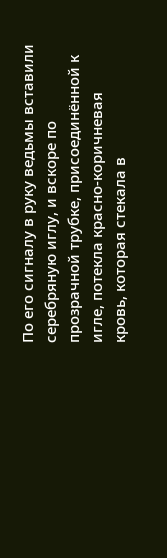По его сигналу в руку ведьмы вставили серебряную иглу, и вскоре по прозрачной трубке, присоединённой к игле, потекла красно-коричневая кровь, которая стекала в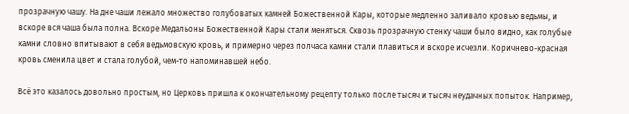прозрачную чашу. На дне чаши лежало множество голубоватых камней Божественной Кары, которые медленно заливало кровью ведьмы, и вскоре вся чаша была полна. Вскоре Медальоны Божественной Кары стали меняться. Сквозь прозрачную стенку чаши было видно, как голубые камни словно впитывают в себя ведьмовскую кровь, и примерно через полчаса камни стали плавиться и вскоре исчезли. Коричнево-красная кровь сменила цвет и стала голубой, чем-то напоминавшей небо.

Всё это казалось довольно простым, но Церковь пришла к окончательному рецепту только после тысяч и тысяч неудачных попыток. Например,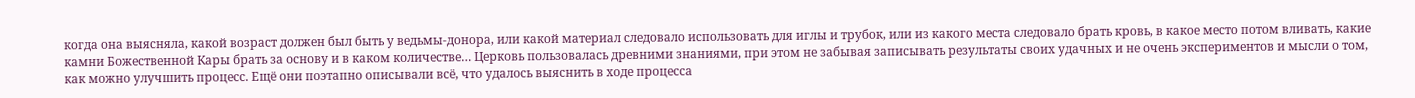когда она выясняла, какой возраст должен был быть у ведьмы-донора, или какой материал следовало использовать для иглы и трубок, или из какого места следовало брать кровь, в какое место потом вливать, какие камни Божественной Кары брать за основу и в каком количестве… Церковь пользовалась древними знаниями, при этом не забывая записывать результаты своих удачных и не очень экспериментов и мысли о том, как можно улучшить процесс. Ещё они поэтапно описывали всё, что удалось выяснить в ходе процесса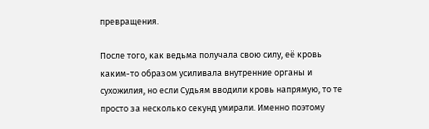превращения.

После того, как ведьма получала свою силу, её кровь каким-то образом усиливала внутренние органы и сухожилия, но если Судьям вводили кровь напрямую, то те просто за несколько секунд умирали. Именно поэтому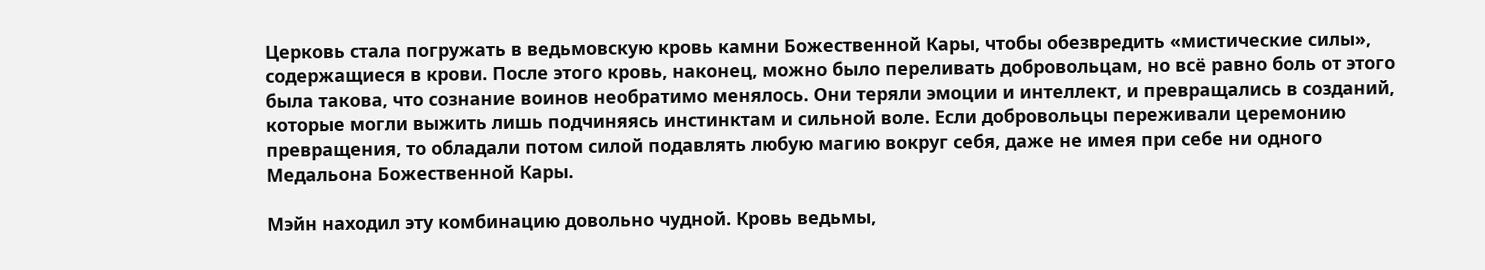Церковь стала погружать в ведьмовскую кровь камни Божественной Кары, чтобы обезвредить «мистические силы», содержащиеся в крови. После этого кровь, наконец, можно было переливать добровольцам, но всё равно боль от этого была такова, что сознание воинов необратимо менялось. Они теряли эмоции и интеллект, и превращались в созданий, которые могли выжить лишь подчиняясь инстинктам и сильной воле. Если добровольцы переживали церемонию превращения, то обладали потом силой подавлять любую магию вокруг себя, даже не имея при себе ни одного Медальона Божественной Кары.

Мэйн находил эту комбинацию довольно чудной. Кровь ведьмы,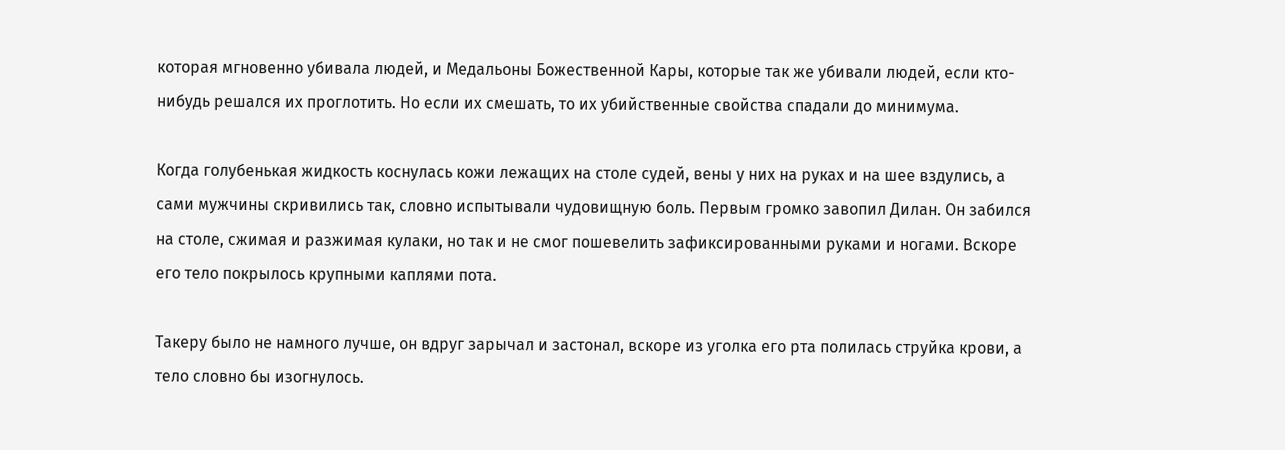которая мгновенно убивала людей, и Медальоны Божественной Кары, которые так же убивали людей, если кто-нибудь решался их проглотить. Но если их смешать, то их убийственные свойства спадали до минимума.

Когда голубенькая жидкость коснулась кожи лежащих на столе судей, вены у них на руках и на шее вздулись, а сами мужчины скривились так, словно испытывали чудовищную боль. Первым громко завопил Дилан. Он забился на столе, сжимая и разжимая кулаки, но так и не смог пошевелить зафиксированными руками и ногами. Вскоре его тело покрылось крупными каплями пота.

Такеру было не намного лучше, он вдруг зарычал и застонал, вскоре из уголка его рта полилась струйка крови, а тело словно бы изогнулось.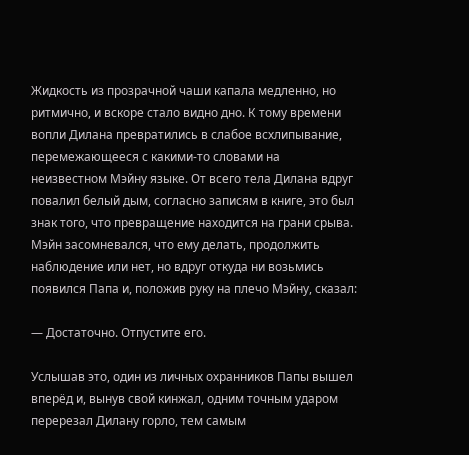Жидкость из прозрачной чаши капала медленно, но ритмично, и вскоре стало видно дно. К тому времени вопли Дилана превратились в слабое всхлипывание, перемежающееся с какими-то словами на неизвестном Мэйну языке. От всего тела Дилана вдруг повалил белый дым, согласно записям в книге, это был знак того, что превращение находится на грани срыва. Мэйн засомневался, что ему делать, продолжить наблюдение или нет, но вдруг откуда ни возьмись появился Папа и, положив руку на плечо Мэйну, сказал:

— Достаточно. Отпустите его.

Услышав это, один из личных охранников Папы вышел вперёд и, вынув свой кинжал, одним точным ударом перерезал Дилану горло, тем самым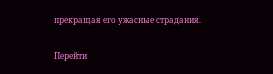прекращая его ужасные страдания.

Перейти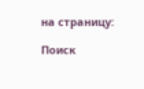на страницу:

Поиск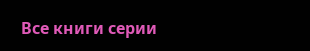Все книги серии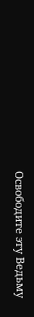Освободите эту Ведьму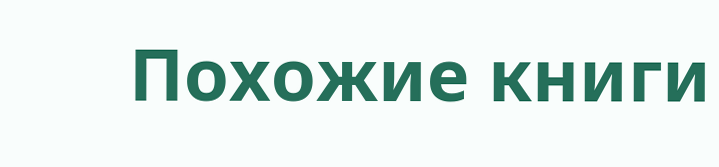Похожие книги